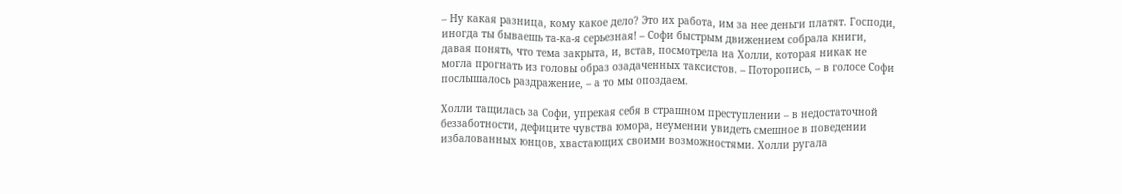– Ну какая разница, кому какое дело? Это их работа, им за нее деньги платят. Господи, иногда ты бываешь та-ка-я серьезная! – Софи быстрым движением собрала книги, давая понять, что тема закрыта, и, встав, посмотрела на Холли, которая никак не могла прогнать из головы образ озадаченных таксистов. – Поторопись, – в голосе Софи послышалось раздражение, – а то мы опоздаем.

Холли тащилась за Софи, упрекая себя в страшном преступлении – в недостаточной беззаботности, дефиците чувства юмора, неумении увидеть смешное в поведении избалованных юнцов, хвастающих своими возможностями. Холли ругала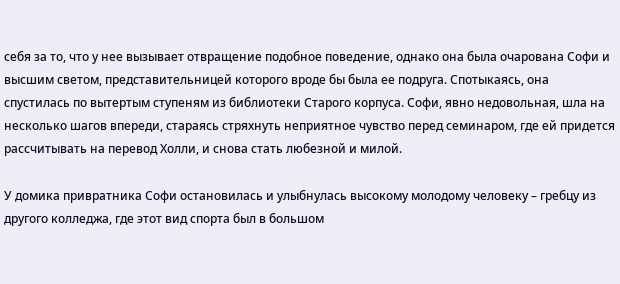себя за то, что у нее вызывает отвращение подобное поведение, однако она была очарована Софи и высшим светом, представительницей которого вроде бы была ее подруга. Спотыкаясь, она спустилась по вытертым ступеням из библиотеки Старого корпуса. Софи, явно недовольная, шла на несколько шагов впереди, стараясь стряхнуть неприятное чувство перед семинаром, где ей придется рассчитывать на перевод Холли, и снова стать любезной и милой.

У домика привратника Софи остановилась и улыбнулась высокому молодому человеку – гребцу из другого колледжа, где этот вид спорта был в большом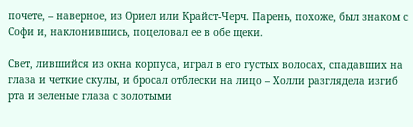почете, – наверное, из Ориел или Крайст-Черч. Парень, похоже, был знаком с Софи и, наклонившись, поцеловал ее в обе щеки.

Свет, лившийся из окна корпуса, играл в его густых волосах, спадавших на глаза и четкие скулы, и бросал отблески на лицо – Холли разглядела изгиб рта и зеленые глаза с золотыми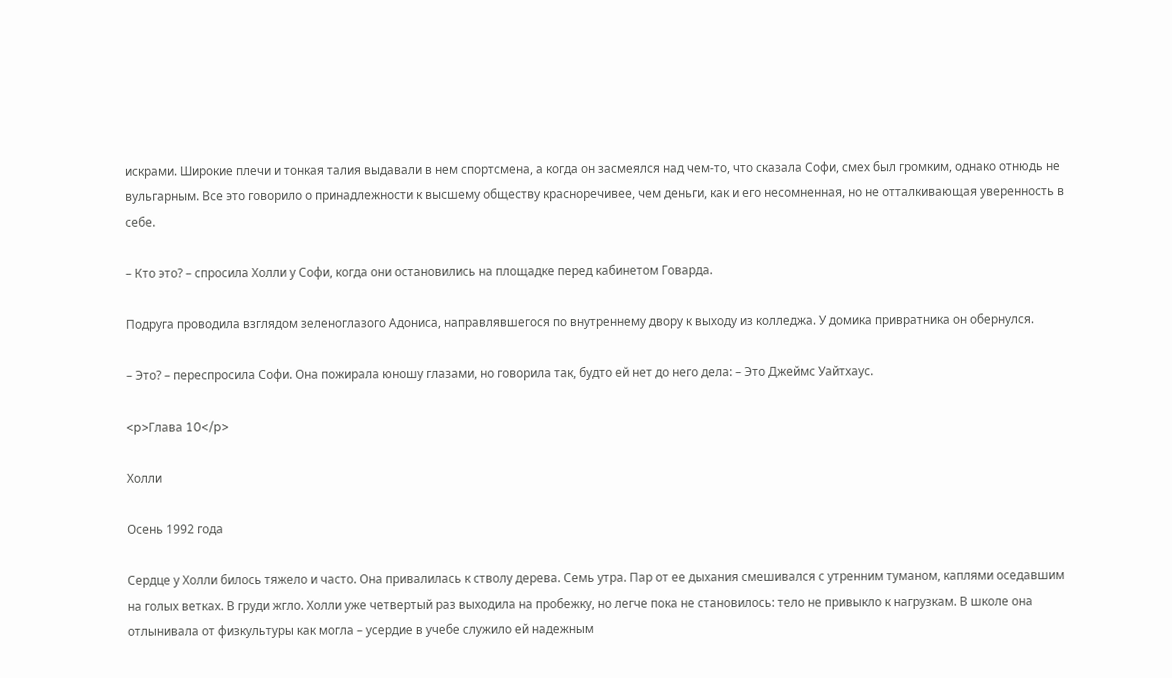искрами. Широкие плечи и тонкая талия выдавали в нем спортсмена, а когда он засмеялся над чем-то, что сказала Софи, смех был громким, однако отнюдь не вульгарным. Все это говорило о принадлежности к высшему обществу красноречивее, чем деньги, как и его несомненная, но не отталкивающая уверенность в себе.

– Кто это? – спросила Холли у Софи, когда они остановились на площадке перед кабинетом Говарда.

Подруга проводила взглядом зеленоглазого Адониса, направлявшегося по внутреннему двору к выходу из колледжа. У домика привратника он обернулся.

– Это? – переспросила Софи. Она пожирала юношу глазами, но говорила так, будто ей нет до него дела: – Это Джеймс Уайтхаус.

<p>Глава 10</p>

Холли

Осень 1992 года

Сердце у Холли билось тяжело и часто. Она привалилась к стволу дерева. Семь утра. Пар от ее дыхания смешивался с утренним туманом, каплями оседавшим на голых ветках. В груди жгло. Холли уже четвертый раз выходила на пробежку, но легче пока не становилось: тело не привыкло к нагрузкам. В школе она отлынивала от физкультуры как могла – усердие в учебе служило ей надежным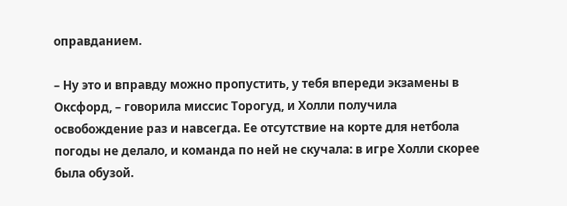оправданием.

– Ну это и вправду можно пропустить, у тебя впереди экзамены в Оксфорд, – говорила миссис Торогуд, и Холли получила освобождение раз и навсегда. Ее отсутствие на корте для нетбола погоды не делало, и команда по ней не скучала: в игре Холли скорее была обузой.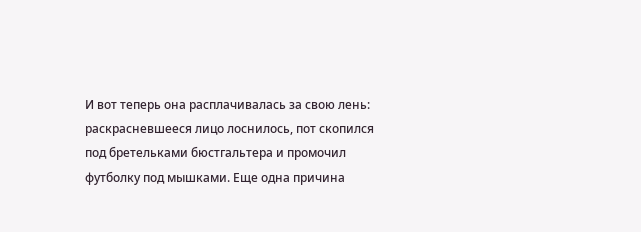И вот теперь она расплачивалась за свою лень: раскрасневшееся лицо лоснилось, пот скопился под бретельками бюстгальтера и промочил футболку под мышками. Еще одна причина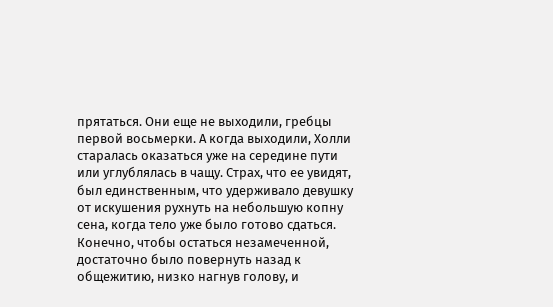прятаться. Они еще не выходили, гребцы первой восьмерки. А когда выходили, Холли старалась оказаться уже на середине пути или углублялась в чащу. Страх, что ее увидят, был единственным, что удерживало девушку от искушения рухнуть на небольшую копну сена, когда тело уже было готово сдаться. Конечно, чтобы остаться незамеченной, достаточно было повернуть назад к общежитию, низко нагнув голову, и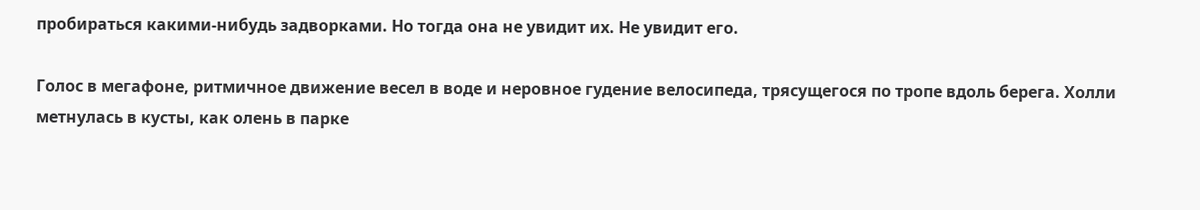пробираться какими-нибудь задворками. Но тогда она не увидит их. Не увидит его.

Голос в мегафоне, ритмичное движение весел в воде и неровное гудение велосипеда, трясущегося по тропе вдоль берега. Холли метнулась в кусты, как олень в парке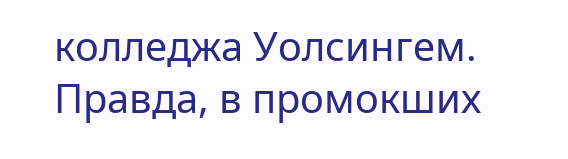колледжа Уолсингем. Правда, в промокших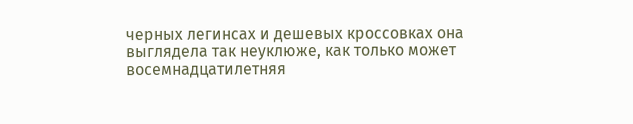черных легинсах и дешевых кроссовках она выглядела так неуклюже, как только может восемнадцатилетняя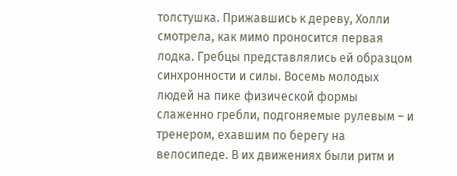толстушка. Прижавшись к дереву, Холли смотрела, как мимо проносится первая лодка. Гребцы представлялись ей образцом синхронности и силы. Восемь молодых людей на пике физической формы слаженно гребли, подгоняемые рулевым – и тренером, ехавшим по берегу на велосипеде. В их движениях были ритм и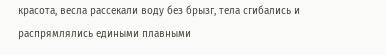красота, весла рассекали воду без брызг, тела сгибались и распрямлялись едиными плавными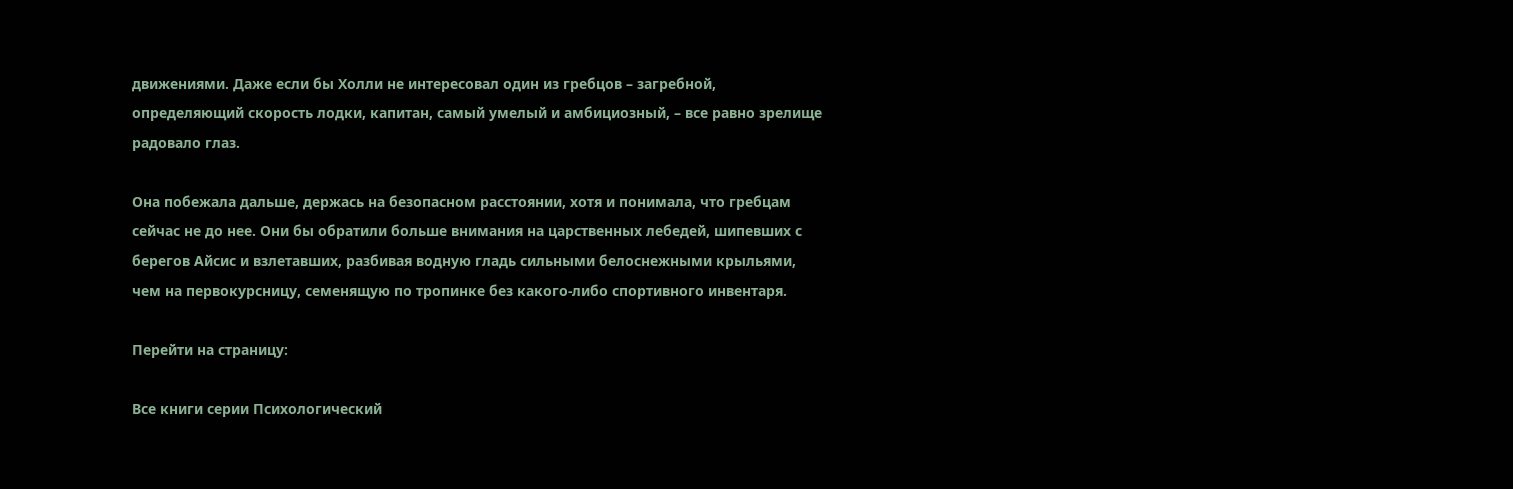движениями. Даже если бы Холли не интересовал один из гребцов – загребной, определяющий скорость лодки, капитан, самый умелый и амбициозный, – все равно зрелище радовало глаз.

Она побежала дальше, держась на безопасном расстоянии, хотя и понимала, что гребцам сейчас не до нее. Они бы обратили больше внимания на царственных лебедей, шипевших с берегов Айсис и взлетавших, разбивая водную гладь сильными белоснежными крыльями, чем на первокурсницу, семенящую по тропинке без какого-либо спортивного инвентаря.

Перейти на страницу:

Все книги серии Психологический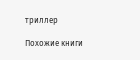триллер

Похожие книги